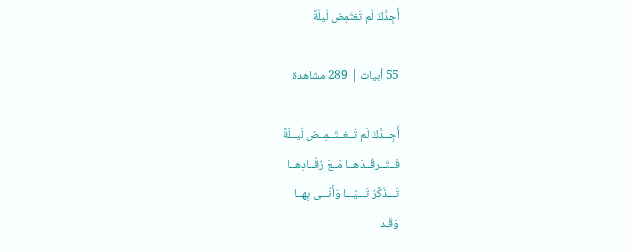أَجِدَّكَ لَم تَغتَمِض لَيلَةً

55 أبيات | 289 مشاهدة

أَجِــدَّكَ لَم تَــغــتَــمِــض لَيــلَةً
فَــتَــرقُــدَهــا مَــعَ رُقّــادِهــا
تَـــذَكَّرُ تَـــيّـــا وَأَنّـــى بِهــا
وَقَـد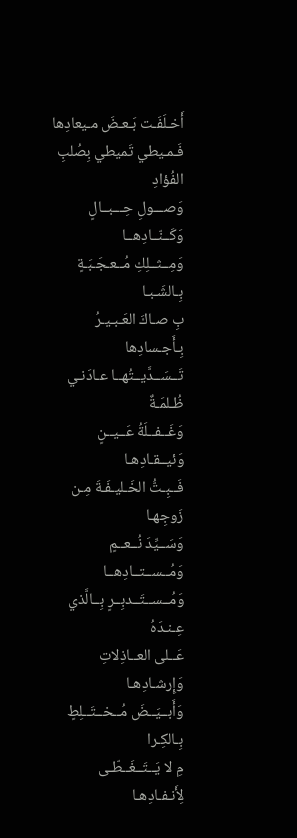أَخـلَفَـت بَـعـضَ مـيعادِها
فَـمـيطي تَميطي بِصُلبِ الفُؤادِ
وَصـــولِ حِـــبــالٍ وَكَــنّــادِهــا
وَمِــثــلِكِ مُــعـجَـبَـةٍ بِـالشَـبـا
بِ صـاكَ العَـبـيـرُ بِـأَجـسادِها
تَــسَــدَّيــتُهــا عـادَنـي ظُـلمَـةٌ
وَغَــفــلَةُ عَــيــنٍ وَئيــقـادِهـا
فَــبِـتُّ الخَـليـفَـةَ مِـن زَوجِهـا
وَسَــيِّدَ نُــعــمٍ وَمُــســتــادِهــا
وَمُــســتَــدبِــرٍ بِــالَّذي عِـنـدَهُ
عَــلى العــاذِلاتِ وَإِرشـادِهـا
وَأَبــيَــضَ مُــخــتَــلِطٍ بِـالكِـرا
مِ لا يَــتَــغَــطّـى لِأَنـفـادِهـا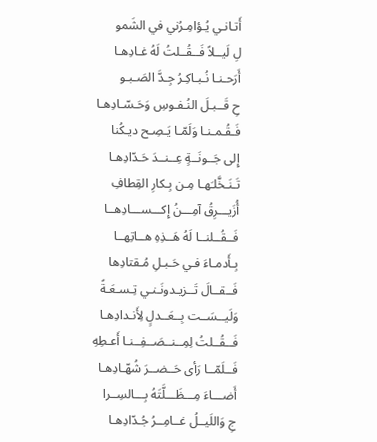أَتـانـي يُـؤامِـرُني في الشَمو
لِ لَيــلاً فَــقُــلتُ لَهُ غـادِهـا
أَرَحـنـا نُـبـاكِـرُ جِـدَّ الصَـبـو
حِ قَــبـلَ النُـفـوسِ وَحَـسّـادِهـا
فَـقُـمـنـا وَلَمّـا يَـصِـح ديـكُنا
إِلى جَــونَــةٍ عِــنــدَ حَـدّادِهـا
تَـنَـخَّلـَهـا مِـن بِـكارِ القِطافِ
أُزَيـــرِقُ آمِـــنُ إِكـــســـادِهــا
فَــقُــلنــا لَهُ هَــذِهِ هــاتِهــا
بِـأَدمـاءَ فـي حَـبـلِ مُـقتادِها
فَــقــالَ تَــزيـدونَـنـي تِـسـعَـةً
وَلَيــسَــت بِــعَــدلٍ لِأَنـدادِهـا
فَــقُــلتُ لِمِــنــصَــفِــنـا أَعـطِهِ
فَــلَمّــا رَأى حَــضــرَ شُهّـادِهـا
أَضـــاءَ مِـــظَـــلَّتَهُ بِـــالسِــرا
جِ وَاللَيــلُ غــامِــرُ جُـدّادِهـا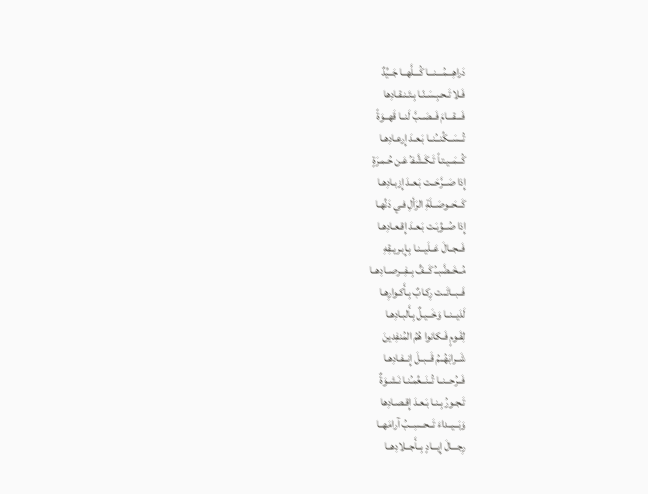دَراهِـــمُـــنـــا كُـــلَّهــا جَــيِّدٌ
فَـلا تَـحـبِـسَـنّـا بِـتَـنـقـادِها
فَـــقـــامَ فَــصَــبَّ لَنــا قَهــوَةً
تُــسَــكِّنــُنــا بَـعـدَ إِرعـادِهـا
كُــمَــيـتـاً تَـكَـشَّفـُ عَـن حُـمـرَةٍ
إِذا صَــرَّحَــت بَـعـدَ إِزبـادِهـا
كَــحَــوصَــلَةِ الرَألِ فـي دَنِّهـا
إِذا صُــوِّبَـت بَـعـدَ إِقـعـادِهـا
فَــجــالَ عَــلَيــنـا بِـإِبـريـقِهِ
مُــخَــضَّبــُ كَــفٍّ بِــفِــرصــادِهــا
فَــبــاتَــت رِكـابٌ بِـأَكـوارِهـا
لَدَيــنــا وَخَــيـلٌ بِـأَلبـادِهـا
لِقَـومٍ فَـكانوا هُمُ المُنفِدينَ
شَــرابَهُــمُ قَــبــلَ إِنــفـادِهـا
فَــرُحــنــا تُــنَــعِّمـُنـا نَـشـوَةٌ
تَـجـورُ بِـنـا بَـعـدَ إِقـصـادِها
وَبَــيــداءَ تَــحــسِــبُ آرامَهــا
رِجـــالَ إِيـــادٍ بِــأَجــلادِهــا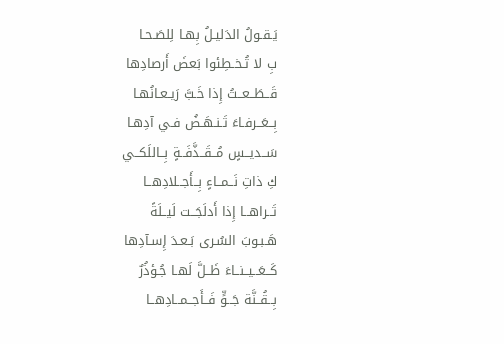يَـقـولُ الدَليـلُ بِهـا لِلصَـحـا
بِ لا تُـخـطِئوا بَعضَ أَرصادِها
قَــطَــعــتُ إِذا خَـبَّ رَيـعـانُهـا
بِــعَــرفـاءَ تَـنـهَـضُ فـي آدِهـا
سَــديــسٍ مُــقَــذَّفَــةٍ بِــاللَكــي
كِ ذاتِ نَــمــاءٍ بِــأَجــلادِهــا
تَــراهــا إِذا أَدلَجَــت لَيــلَةً
هَـبـوبَ السُـرى بَـعـدَ إِسـآدِها
كَــعَــيــنــاءَ ظَــلَّ لَهـا جُـؤذُرٌ
بِــقُــنَّة جَــوٍّ فَــأَجــمــادِهــا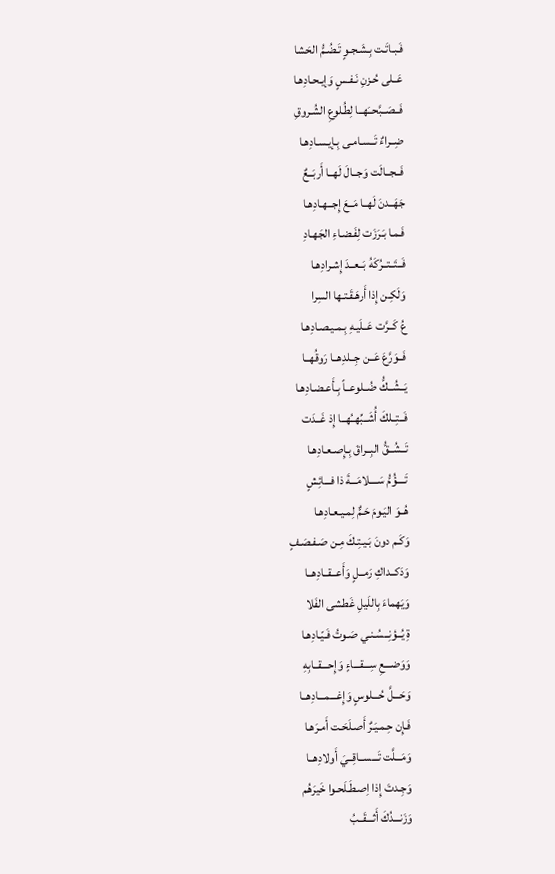فَـبـاتَـت بِـشَـجـوٍ تَـضُـمُّ الحَشا
عَــلى حُـزنِ نَـفـسٍ وَإيـحـادِهـا
فَــصَــبَّحــَهــا لِطُـلوعِ الشُـروقِ
ضِــراءٌ تَــسـامـى بِـإيـسـادِهـا
فَــجــالَت وَجــالَ لَهــا أَربَــعٌ
جَهَــدنَ لَهــا مَــعَ إِجــهـادِهـا
فَـمـا بَـرَزَت لِفَـضـاءِ الجَهـادِ
فَــتَــتــرُكَهُ بَــعــدَ إِشـرادِهـا
وَلَكِـن إِذا أَرهَـقَـتـها السِرا
عُ كَــرَّت عَــلَيـهِ بِـمـيـصـادِهـا
فَــوَرَّعَ عَــن جِــلدِهــا رَوقُهــا
يَــشُــكُّ ضُــلوعــاً بِـأَعـضـادِهـا
فَــتِــلكَ أُشَــبِّهــُهــا إِذ غَــدَت
تَــشُــقُّ البِــراقَ بِـإِصـعـادِهـا
تَــــؤُمُّ سَــــلامَـــةَ ذا فـــائِشٍ
هُــوَ اليَـومَ حَـمٌّ لِمـيـعـادِهـا
وَكَـم دونَ بَـيـتِـكَ مِـن صَـفـصَـفٍ
وَدَكــداكِ رَمــلٍ وَأَعــقــادِهــا
وَيَهماءَ بِاللَيلِ غَطشى الفَلا
ةِ يُــؤنِــسُـنـي صَـوتُ فَـيّـادِهـا
وَوَضـــعِ سِـــقـــاءٍ وَإِحـــقــابِهِ
وَحَـــلَّ حُـــلوسٍ وَإِغـــمـــادِهــا
فَـإِن حِـمـيَـرٌ أَصـلَحَـت أَمـرَهـا
وَمَـــلَّت تَـــســاقِــيَ أَولادِهــا
وَجِـدتَ إِذا اِصـطَـلَحـوا خَيرَهُم
وَزَنـــدُكَ أَثـــقَــبُ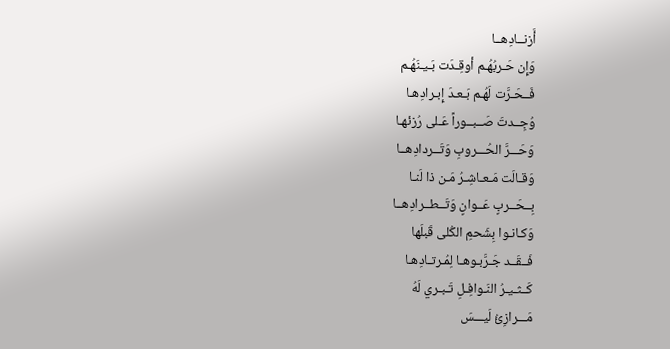أَزنــادِهــا
وَإِن حَـربُهُـم أوقِـدَت بَـيـنَهُـم
فَــحَـرَّت لَهُـم بَـعـدَ إِبـرادِهـا
وُجِــدتَ صَــبــوراً عَـلى رُزئهـا
وَحَـــرَّ الحُـــروبِ وَتَــردادِهــا
وَقـالَت مَـعـاشِـرُ مَـن ذا لَنـا
بِــحَــربٍ عَــوانٍ وَتَــطــرادِهــا
وَكـانـوا بِشَحمِ الكُلى قَبلَها
فَــقَــد جَـرَّبـوهـا لِمُـرتـادِهـا
كَــثـيـرُ النَـوافِـلِ تَـبـري لَهُ
مَـــرازِئُ لَيـــسَ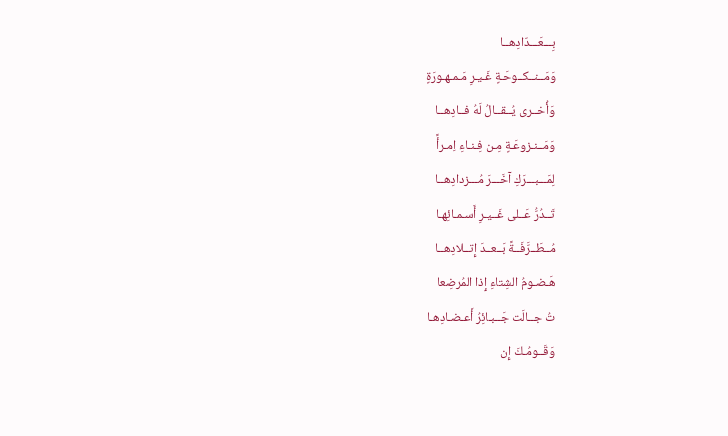بِـــعَـــدّادِهــا
وَمَــنــكــوحَـةٍ غَـيـرِ مَـمـهـورَةٍ
وَأُخــرى يُــقــالُ لَهُ فــادِهــا
وَمَــنـزوعَـةٍ مِـن فِـنـاءِ اِمـرأً
لِمَـــبـــرَكِ آخَـــرَ مُـــزدادِهــا
تَــدُرُّ عَــلى غَــيـرِ أَسـمـائِهـا
مُــطَــرَّفَــةً بَــعــدَ إِتــلادِهــا
هَـضـومُ الشِتاءِ إِذا المُرضِعا
تُ جــالَت جَــبـائِرُ أَعـضـادِهـا
وَقَــومُـكَ إِن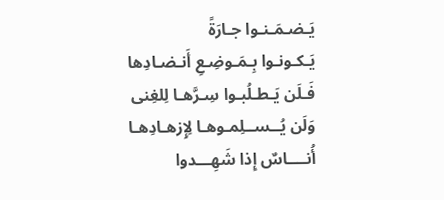يَـضـمَـنـوا جـارَةً
يَـكـونـوا بِـمَـوضِـعِ أَنـضـادِها
فَـلَن يَـطـلُبـوا سِـرَّهـا لِلغِنى
وَلَن يُــســلِمـوهـا لِإِزهـادِهـا
أُنــــاسٌ إِذا شَهِـــدوا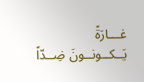غـــارَةً
يَــكــونــونَ ضِــدّاً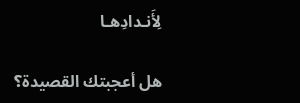لِأَنـدادِهـا

هل أعجبتك القصيدة؟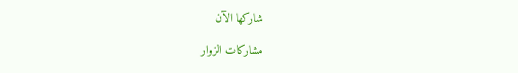شاركها الآن

مشاركات الزوار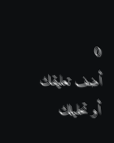0
أضف تعليقك أو تحليلك